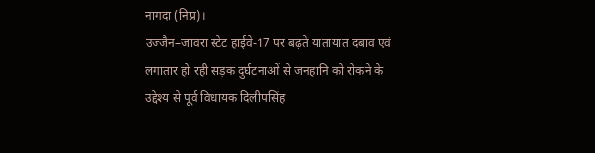नागदा (निप्र)।
उज्जैन–जावरा स्टेट हाईवे-17 पर बढ़ते यातायात दबाव एवं लगातार हो रही सड़क दुर्घटनाओं से जनहानि को रोकने के उद्देश्य से पूर्व विधायक दिलीपसिंह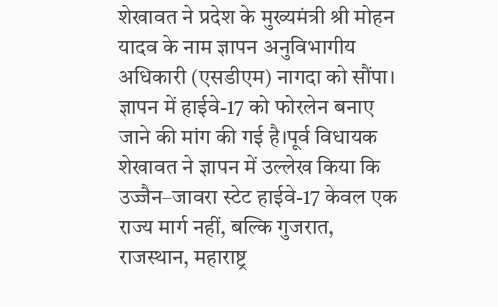शेखावत ने प्रदेश के मुख्यमंत्री श्री मोहन यादव के नाम ज्ञापन अनुविभागीय अधिकारी (एसडीएम) नागदा को सौंपा। ज्ञापन में हाईवे-17 को फोरलेन बनाए जाने की मांग की गई है।पूर्व विधायक शेखावत ने ज्ञापन में उल्लेख किया कि उज्जैन–जावरा स्टेट हाईवे-17 केवल एक राज्य मार्ग नहीं, बल्कि गुजरात, राजस्थान, महाराष्ट्र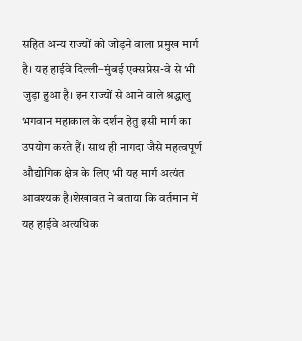सहित अन्य राज्यों को जोड़ने वाला प्रमुख मार्ग है। यह हाईवे दिल्ली–मुंबई एक्सप्रेस-वे से भी जुड़ा हुआ है। इन राज्यों से आने वाले श्रद्धालु भगवान महाकाल के दर्शन हेतु इसी मार्ग का उपयोग करते हैं। साथ ही नागदा जैसे महत्वपूर्ण औद्योगिक क्षेत्र के लिए भी यह मार्ग अत्यंत आवश्यक है।शेखावत ने बताया कि वर्तमान में यह हाईवे अत्यधिक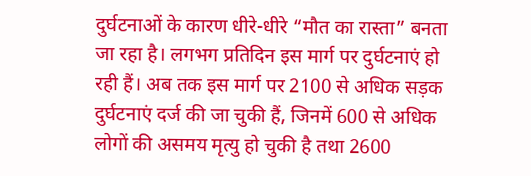दुर्घटनाओं के कारण धीरे-धीरे “मौत का रास्ता” बनता जा रहा है। लगभग प्रतिदिन इस मार्ग पर दुर्घटनाएं हो रही हैं। अब तक इस मार्ग पर 2100 से अधिक सड़क दुर्घटनाएं दर्ज की जा चुकी हैं, जिनमें 600 से अधिक लोगों की असमय मृत्यु हो चुकी है तथा 2600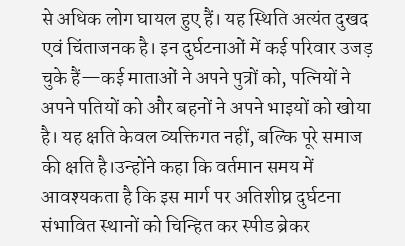से अधिक लोग घायल हुए हैं। यह स्थिति अत्यंत दुखद एवं चिंताजनक है। इन दुर्घटनाओं में कई परिवार उजड़ चुके हैं—कई माताओं ने अपने पुत्रों को, पत्नियों ने अपने पतियों को और बहनों ने अपने भाइयों को खोया है। यह क्षति केवल व्यक्तिगत नहीं, बल्कि पूरे समाज की क्षति है।उन्होंने कहा कि वर्तमान समय में आवश्यकता है कि इस मार्ग पर अतिशीघ्र दुर्घटना संभावित स्थानों को चिन्हित कर स्पीड ब्रेकर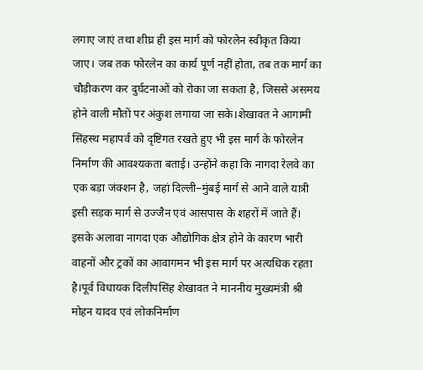लगाए जाएं तथा शीघ्र ही इस मार्ग को फोरलेन स्वीकृत किया जाए। जब तक फोरलेन का कार्य पूर्ण नहीं होता, तब तक मार्ग का चौड़ीकरण कर दुर्घटनाओं को रोका जा सकता है, जिससे असमय होने वाली मौतों पर अंकुश लगाया जा सके।शेखावत ने आगामी सिंहस्थ महापर्व को दृष्टिगत रखते हुए भी इस मार्ग के फोरलेन निर्माण की आवश्यकता बताई। उन्होंने कहा कि नागदा रेलवे का एक बड़ा जंक्शन है, जहां दिल्ली–मुंबई मार्ग से आने वाले यात्री इसी सड़क मार्ग से उज्जैन एवं आसपास के शहरों में जाते हैं। इसके अलावा नागदा एक औद्योगिक क्षेत्र होने के कारण भारी वाहनों और ट्रकों का आवागमन भी इस मार्ग पर अत्यधिक रहता है।पूर्व विधायक दिलीपसिंह शेखावत ने माननीय मुख्यमंत्री श्री मोहन यादव एवं लोकनिर्माण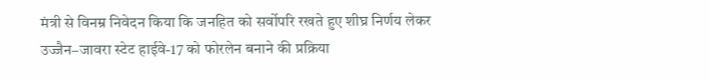मंत्री से विनम्र निवेदन किया कि जनहित को सर्वोपरि रखते हुए शीघ्र निर्णय लेकर उज्जैन–जावरा स्टेट हाईवे-17 को फोरलेन बनाने की प्रक्रिया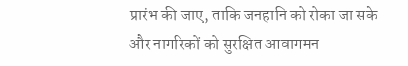प्रारंभ की जाए, ताकि जनहानि को रोका जा सके और नागरिकों को सुरक्षित आवागमन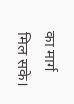का मार्ग मिल सके।